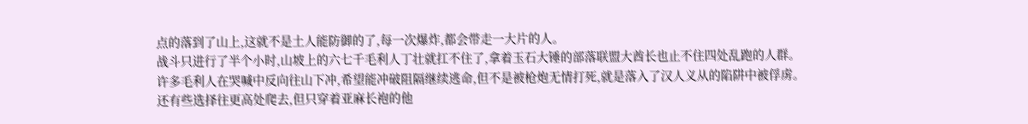点的落到了山上,这就不是土人能防御的了,每一次爆炸,都会带走一大片的人。
战斗只进行了半个小时,山坡上的六七千毛利人丁壮就扛不住了,拿着玉石大锤的部落联盟大酋长也止不住四处乱跑的人群。
许多毛利人在哭喊中反向往山下冲,希望能冲破阻隔继续逃命,但不是被枪炮无情打死,就是落入了汉人义从的陷阱中被俘虏。
还有些选择往更高处爬去,但只穿着亚麻长袍的他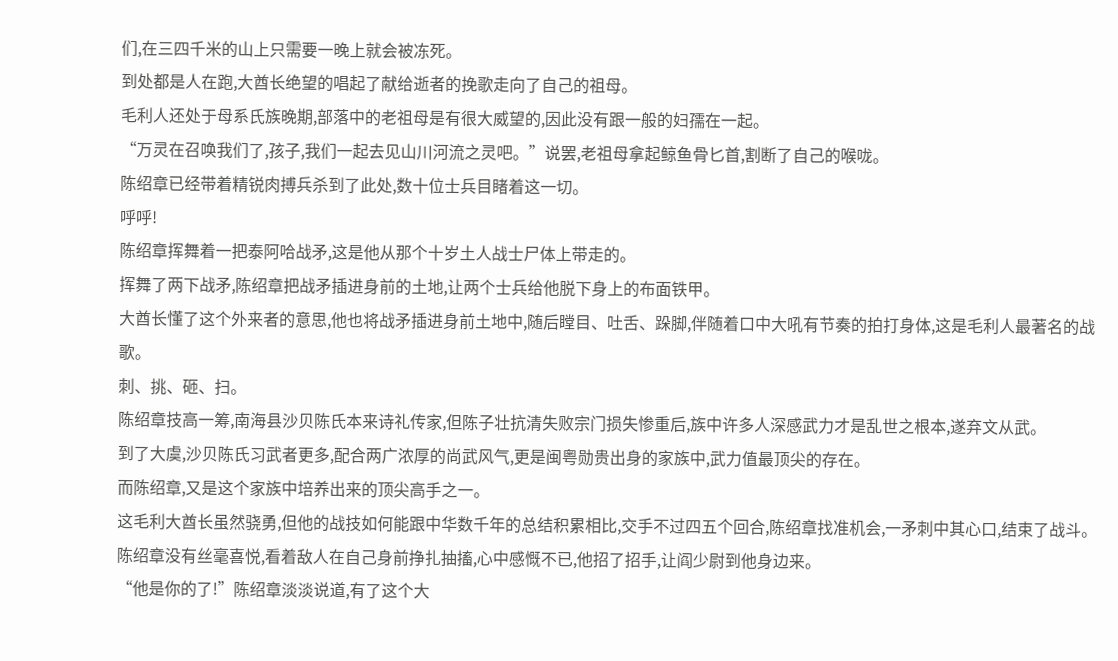们,在三四千米的山上只需要一晚上就会被冻死。
到处都是人在跑,大酋长绝望的唱起了献给逝者的挽歌走向了自己的祖母。
毛利人还处于母系氏族晚期,部落中的老祖母是有很大威望的,因此没有跟一般的妇孺在一起。
“万灵在召唤我们了,孩子,我们一起去见山川河流之灵吧。”说罢,老祖母拿起鲸鱼骨匕首,割断了自己的喉咙。
陈绍章已经带着精锐肉搏兵杀到了此处,数十位士兵目睹着这一切。
呼呼!
陈绍章挥舞着一把泰阿哈战矛,这是他从那个十岁土人战士尸体上带走的。
挥舞了两下战矛,陈绍章把战矛插进身前的土地,让两个士兵给他脱下身上的布面铁甲。
大酋长懂了这个外来者的意思,他也将战矛插进身前土地中,随后瞠目、吐舌、跺脚,伴随着口中大吼有节奏的拍打身体,这是毛利人最著名的战歌。
刺、挑、砸、扫。
陈绍章技高一筹,南海县沙贝陈氏本来诗礼传家,但陈子壮抗清失败宗门损失惨重后,族中许多人深感武力才是乱世之根本,遂弃文从武。
到了大虞,沙贝陈氏习武者更多,配合两广浓厚的尚武风气,更是闽粤勋贵出身的家族中,武力值最顶尖的存在。
而陈绍章,又是这个家族中培养出来的顶尖高手之一。
这毛利大酋长虽然骁勇,但他的战技如何能跟中华数千年的总结积累相比,交手不过四五个回合,陈绍章找准机会,一矛刺中其心口,结束了战斗。
陈绍章没有丝毫喜悦,看着敌人在自己身前挣扎抽搐,心中感慨不已,他招了招手,让阎少尉到他身边来。
“他是你的了!”陈绍章淡淡说道,有了这个大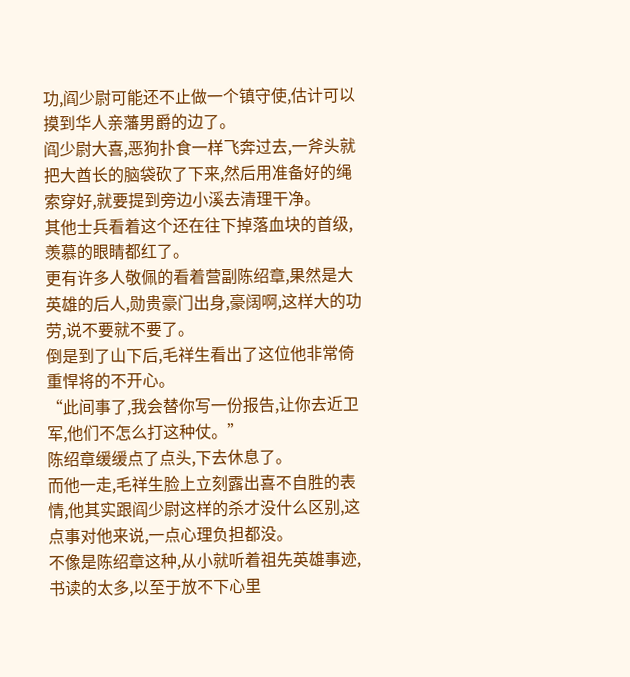功,阎少尉可能还不止做一个镇守使,估计可以摸到华人亲藩男爵的边了。
阎少尉大喜,恶狗扑食一样飞奔过去,一斧头就把大酋长的脑袋砍了下来,然后用准备好的绳索穿好,就要提到旁边小溪去清理干净。
其他士兵看着这个还在往下掉落血块的首级,羡慕的眼睛都红了。
更有许多人敬佩的看着营副陈绍章,果然是大英雄的后人,勋贵豪门出身,豪阔啊,这样大的功劳,说不要就不要了。
倒是到了山下后,毛祥生看出了这位他非常倚重悍将的不开心。
“此间事了,我会替你写一份报告,让你去近卫军,他们不怎么打这种仗。”
陈绍章缓缓点了点头,下去休息了。
而他一走,毛祥生脸上立刻露出喜不自胜的表情,他其实跟阎少尉这样的杀才没什么区别,这点事对他来说,一点心理负担都没。
不像是陈绍章这种,从小就听着祖先英雄事迹,书读的太多,以至于放不下心里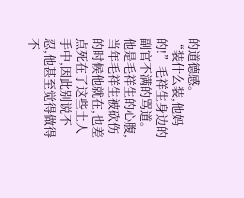的道德感。
“装什么装,他妈的!”毛祥生身边的副官不满的骂道。
他是毛祥生的心腹,当年毛祥生被砍伤的时候他就在,也差点死在了这些土人手中,因此别说不忍,他甚至觉得做得不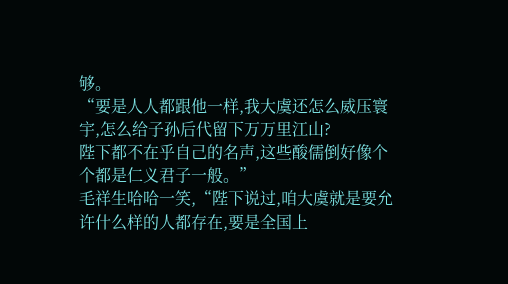够。
“要是人人都跟他一样,我大虞还怎么威压寰宇,怎么给子孙后代留下万万里江山?
陛下都不在乎自己的名声,这些酸儒倒好像个个都是仁义君子一般。”
毛祥生哈哈一笑,“陛下说过,咱大虞就是要允许什么样的人都存在,要是全国上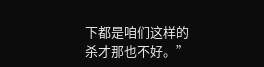下都是咱们这样的杀才那也不好。”